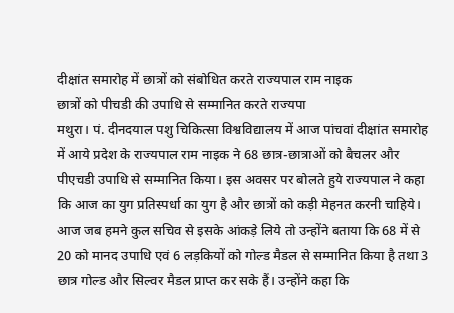दीक्षांत समारोह में छात्रों को संबोधित करते राज्यपाल राम नाइक
छात्रों को पीचडी की उपाधि से सम्मानित करते राज्यपा
मथुरा। पं. दीनदयाल पशु चिकित्सा विश्वविद्यालय में आज पांचवां दीक्षांत समारोह में आये प्रदेश के राज्यपाल राम नाइक ने 68 छात्र-छात्राओं को बैचलर और पीएचडी उपाधि से सम्मानित किया। इस अवसर पर बोलते हुये राज्यपाल ने कहा कि आज का युग प्रतिस्पर्धा का युग है और छात्रों को कड़ी मेहनत करनी चाहिये। आज जब हमने कुल सचिव से इसके आंकड़े लिये तो उन्होंने बताया कि 68 में से 20 को मानद उपाधि एवं 6 लड़कियों को गोल्ड मैडल से सम्मानित किया है तथा 3 छात्र गोल्ड और सिल्वर मैडल प्राप्त कर सके हैं। उन्होंने कहा कि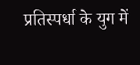प्रतिस्पर्धा के युग में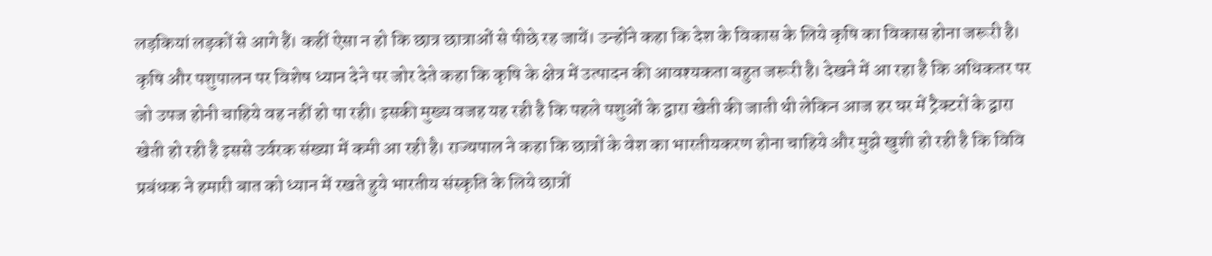लड़कियां लड़कों से आगे हैं। कहीं ऐसा न हो कि छात्र छात्राओं से पीछे रह जायें। उन्होंने कहा कि देश के विकास के लिये कृषि का विकास होना जरूरी है।
कृषि और पशुपालन पर विशेष ध्यान देने पर जोर देते कहा कि कृषि के क्षेत्र में उत्पादन की आवश्यकता बहुत जरूरी है। देखने में आ रहा है कि अधिकतर पर जो उपज होनी चाहिये वह नहीं हो पा रही। इसकी मुख्य वजह यह रही है कि पहले पशुओं के द्वारा खेती की जाती थी लेकिन आज हर घर में ट्रैक्टरों के द्वारा खेती हो रही है इससे उर्वरक संख्या में कमी आ रही है। राज्यपाल ने कहा कि छात्रों के वेश का भारतीयकरण होना चाहिये और मुझे खुशी हो रही है कि विवि प्रबंधक ने हमारी बात को ध्यान में रखते हुये भारतीय संस्कृति के लिये छात्रों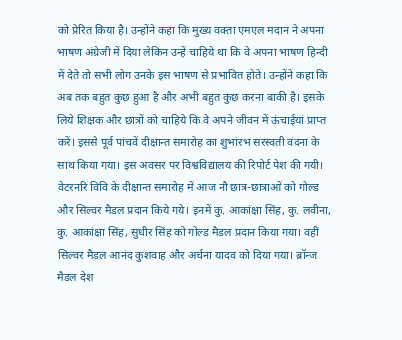को प्रेरित किया है। उन्होंने कहा कि मुख्य वक्ता एमएल मदान ने अपना भाषण अंग्रेजी में दिया लेकिन उन्हें चाहिये था कि वे अपना भाषण हिन्दी में देते तो सभी लोग उनके इस भाषण से प्रभावित होते। उन्होंने कहा कि अब तक बहुत कुछ हुआ है और अभी बहुत कुछ करना बाकी है। इसके लिये शिक्षक और छात्रों को चाहिये कि वे अपने जीवन में ऊंचाईयां प्राप्त करें। इससे पूर्व पांचवें दीक्षान्त समारोह का शुभांरभ सरस्वती वंदना के साथ किया गया। इस अवसर पर विश्वविद्यालय की रिपोर्ट पेश की गयी।
वेटरनरि विवि के दीक्षान्त समारोह में आज नौ छात्र-छात्राओं को गोल्ड और सिल्वर मैडल प्रदान किये गये। इनमें कु. आकांक्षा सिंह, कु. लवीना, कु. आकांक्षा सिंह, सुधीर सिंह को गोल्ड मैडल प्रदान किया गया। वहीं सिल्वर मैडल आनंद कुशवाह और अर्चना यादव को दिया गया। ब्रॉन्ज मैडल देश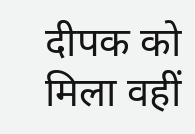दीपक को मिला वहीं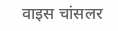वाइस चांसलर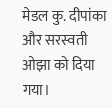मेडल कु. दीपांका और सरस्वती ओझा को दिया गया।